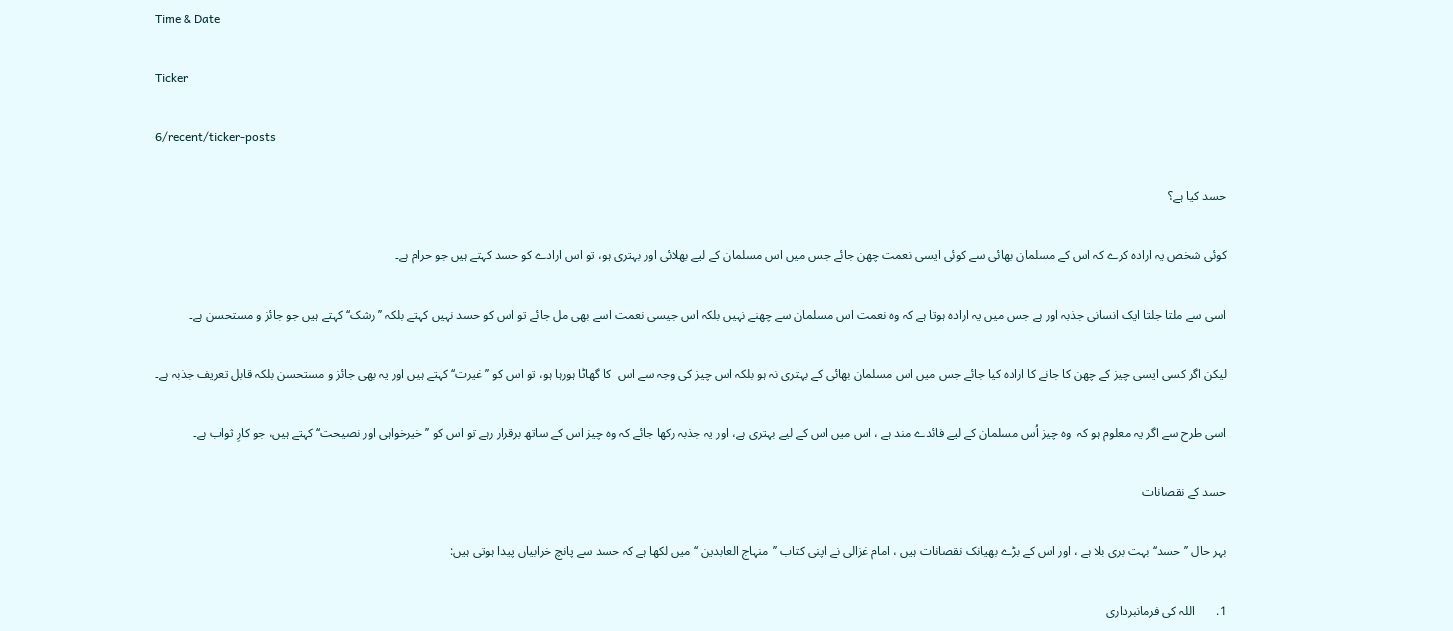Time & Date

Ticker

6/recent/ticker-posts

حسد کیا ہے؟

کوئی شخص یہ ارادہ کرے کہ اس کے مسلمان بھائی سے کوئی ایسی نعمت چھن جائے جس میں اس مسلمان کے لیے بھلائی اور بہتری ہو، تو اس ارادے کو حسد کہتے ہیں جو حرام ہے۔

اسی سے ملتا جلتا ایک انسانی جذبہ اور ہے جس میں یہ ارادہ ہوتا ہے کہ وہ نعمت اس مسلمان سے چھنے نہیں بلکہ اس جیسی نعمت اسے بھی مل جائے تو اس کو حسد نہیں کہتے بلکہ ’’رشک‘‘کہتے ہیں جو جائز و مستحسن ہے۔

لیکن اگر کسی ایسی چیز کے چھن کا جانے کا ارادہ کیا جائے جس میں اس مسلمان بھائی کے بہتری نہ ہو بلکہ اس چیز کی وجہ سے اس  کا گھاٹا ہورہا ہو، تو اس کو ’’غیرت‘‘کہتے ہیں اور یہ بھی جائز و مستحسن بلکہ قابل تعریف جذبہ ہے۔

اسی طرح سے اگر یہ معلوم ہو کہ  وہ چیز اُس مسلمان کے لیے فائدے مند ہے ، اس میں اس کے لیے بہتری ہے، اور یہ جذبہ رکھا جائے کہ وہ چیز اس کے ساتھ برقرار رہے تو اس کو ’’خیرخواہی اور نصیحت‘‘کہتے ہیں، جو کارِ ثواب ہے۔

حسد کے نقصانات

بہر حال ’’حسد‘‘بہت بری بلا ہے ، اور اس کے بڑے بھیانک نقصانات ہیں ، امام غزالی نے اپنی کتاب ’’منہاج العابدین ‘‘میں لکھا ہے کہ حسد سے پانچ خرابیاں پیدا ہوتی ہیں:

1.       اللہ کی فرمانبرداری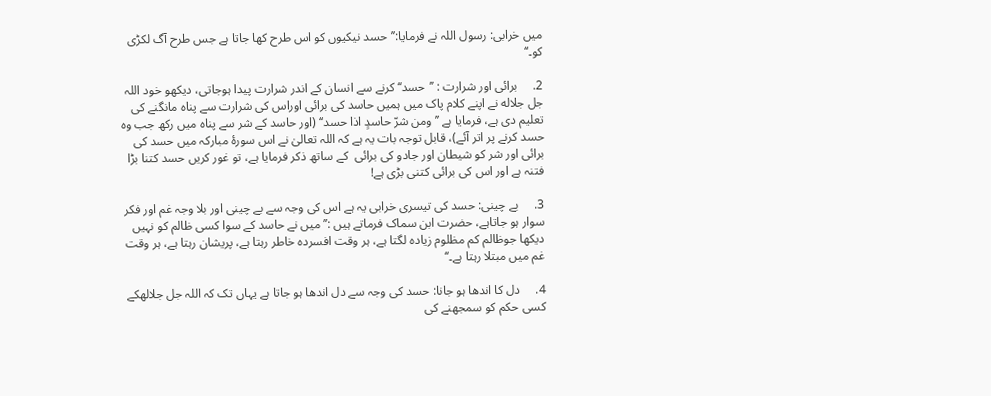میں خرابی: رسول اللہ نے فرمایا:’’حسد نیکیوں کو اس طرح کھا جاتا ہے جس طرح آگ لکڑی کو۔‘‘

2.     برائی اور شرارت : ’’حسد‘‘کرنے سے انسان کے اندر شرارت پیدا ہوجاتی، دیکھو خود اللہ جل جلاله نے اپنے کلام پاک میں ہمیں حاسد کی برائی اوراس کی شرارت سے پناہ مانگنے کی تعلیم دی ہے، فرمایا ہے ’’ومن شرّ حاسدٍ اذا حسد‘‘ (اور حاسد کے شر سے پناہ میں رکھ جب وہ حسد کرنے پر اتر آئے)، قابل توجہ بات یہ ہے کہ اللہ تعالیٰ نے اس سورۂ مبارکہ میں حسد کی برائی اور شر کو شیطان اور جادو کی برائی  کے ساتھ ذکر فرمایا ہے، تو غور کریں حسد کتنا بڑا فتنہ ہے اور اس کی برائی کتنی بڑی ہے!

3.     بے چینی: حسد کی تیسری خرابی یہ ہے اس کی وجہ سے بے چینی اور بلا وجہ غم اور فکر سوار ہو جاتاہے، حضرت ابن سماک فرماتے ہیں :’’میں نے حاسد کے سوا کسی ظالم کو نہیں دیکھا جوظالم کم مظلوم زیادہ لگتا ہے، ہر وقت افسردہ خاطر رہتا ہے، پریشان رہتا ہے، ہر وقت غم میں مبتلا رہتا ہے۔‘‘

4.     دل کا اندھا ہو جانا: حسد کی وجہ سے دل اندھا ہو جاتا ہے یہاں تک کہ اللہ جل جلالهکے کسی حکم کو سمجھنے کی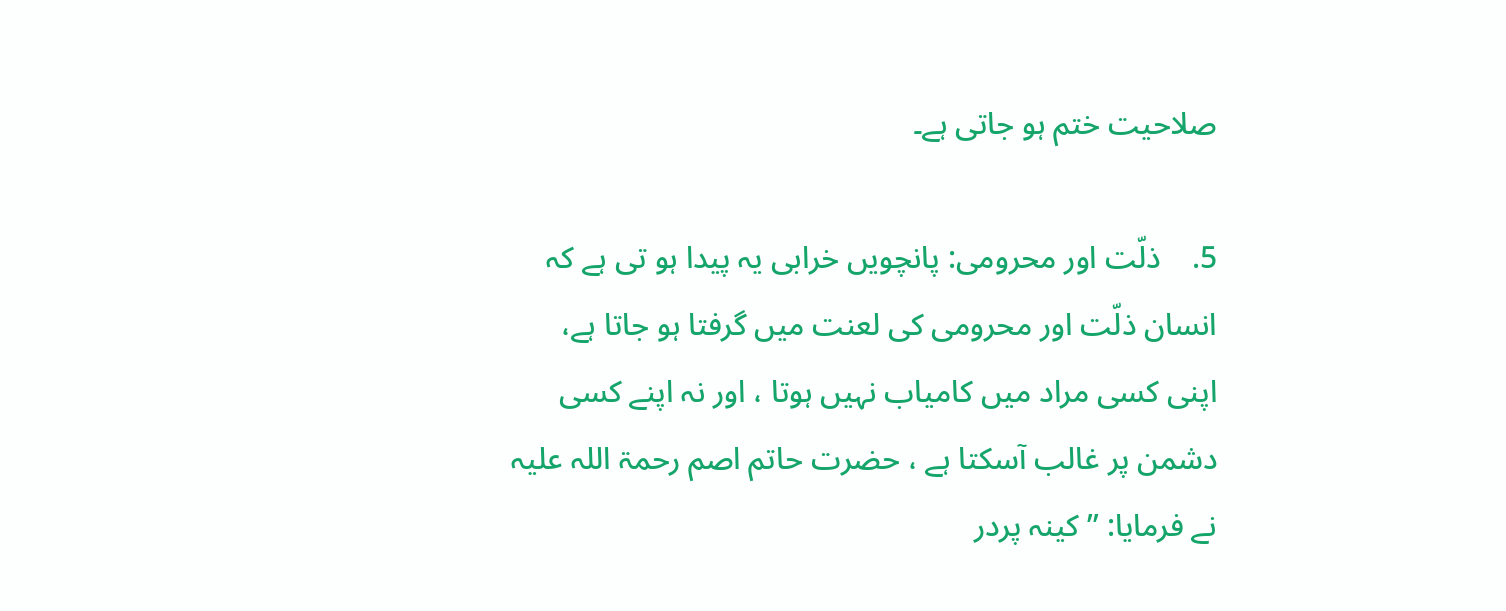صلاحیت ختم ہو جاتی ہے۔

5.    ذلّت اور محرومی: پانچویں خرابی یہ پیدا ہو تی ہے کہ انسان ذلّت اور محرومی کی لعنت میں گرفتا ہو جاتا ہے، اپنی کسی مراد میں کامیاب نہیں ہوتا ، اور نہ اپنے کسی دشمن پر غالب آسکتا ہے ، حضرت حاتم اصم رحمۃ اللہ علیہ نے فرمایا: ’’ کینہ پردر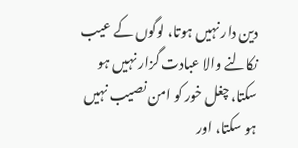دین دار نہیں ہوتا، لوگوں کے عیب نکالنے والا عبادت گزار نہیں ہو سکتا، چغل خور کو امن نصیب نہیں ہو سکتا، اور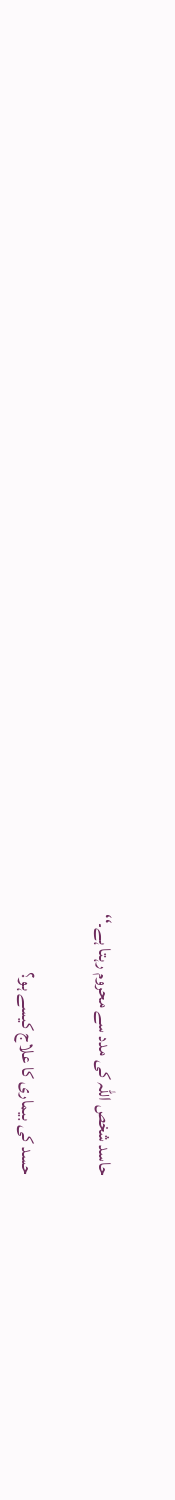حاسد شخص اللہ کی مدد سے محروم رہتا ہے۔‘‘

حسد کی بیماری کا علاج کیسے ہو؟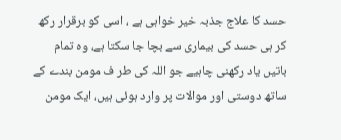حسد کا علاج جذبہ خیر خواہی ہے ، اسی کو برقرار رکھ کر ہی حسد کی بیماری سے بچا جا سکتا ہے، وہ تمام باتیں یاد رکھنی چاہیے جو اللہ کی طر ف مومن بندے کے ساتھ دوستی اور موالات پر وارد ہوئی ہیں، ایک مومن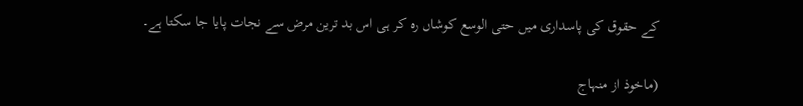کے حقوق کی پاسداری میں حتی الوسع کوشاں رہ کر ہی اس بد ترین مرض سے نجات پایا جا سکتا ہے۔

(ماخوذ از منہاج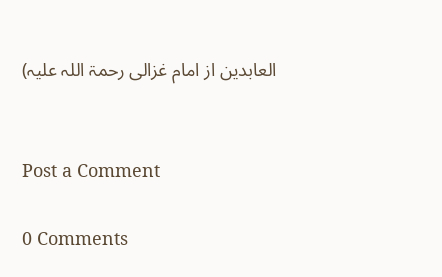العابدین از امام غزالی رحمۃ اللہ علیہ)


Post a Comment

0 Comments